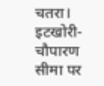चतरा। इटखोरी-चौपारण सीमा पर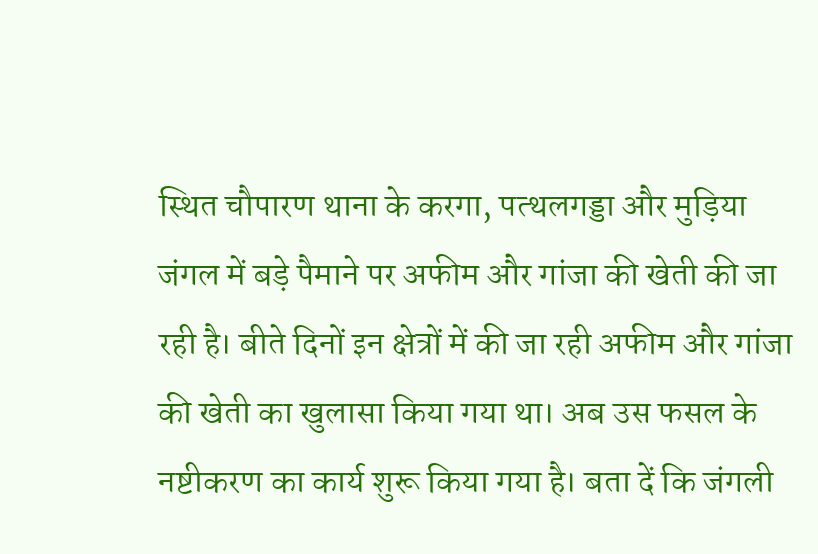स्थित चौपारण थाना के करगा, पत्थलगड्डा और मुड़िया जंगल में बड़े पैमाने पर अफीम और गांजा की खेती की जा रही है। बीते दिनों इन क्षेत्रों में की जा रही अफीम और गांजा की खेती का खुलासा किया गया था। अब उस फसल के नष्टीकरण का कार्य शुरू किया गया है। बता दें कि जंगली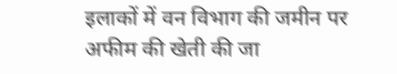इलाकों में वन विभाग की जमीन पर अफीम की खेती की जा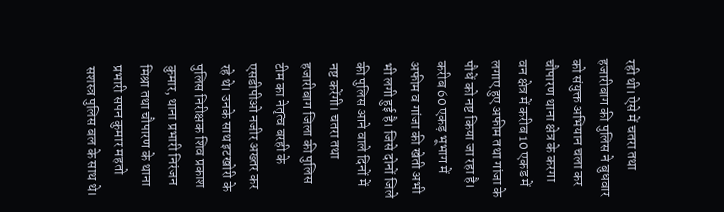रही थी। ऐसे में चतरा तथा हजारीबाग की पुलिस ने बुधवार को संयुक्त अभियान चला कर चौपारण थाना क्षेत्र के करगा वन क्षेत्र में करीब 10 एकड में लगाए हुए अफीम तथा गांजा के पौधें को नष्ट किया जा रहा है। करीब 60 एकड़ भूभाग में अफीम व गांजा की खेती अभी भी लगी हुई है। जिसे दोनों जिले की पुलिस आने वाले दिनों में नष्ट करेंगी। चतरा तथा हजारीबाग जिला की पुलिस टीम का नेतृत्व बरही के एसडीपीओ नजीर अख्तर कर रहे थे। उनके साथ इटखोरी के पुलिस निरीक्षक शिव प्रकाश कुमार, थाना प्रभारी निरंजन मिश्रा तथा चौपारण के थाना प्रभारी सपन कुमार महतो सशस्त्र पुलिस बल के साथ थे।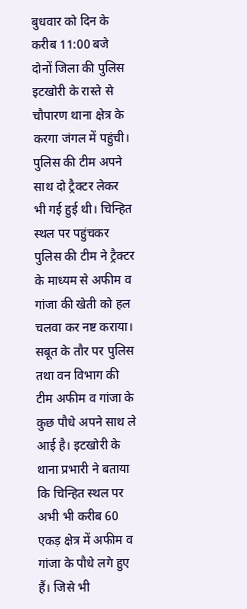बुधवार को दिन के करीब 11:00 बजे दोनों जिला की पुलिस इटखोरी के रास्ते से चौपारण थाना क्षेत्र के करगा जंगल में पहुंची। पुलिस की टीम अपने साथ दो ट्रैक्टर लेकर भी गई हुई थी। चिन्हित स्थल पर पहुंचकर पुलिस की टीम ने ट्रैक्टर के माध्यम से अफीम व गांजा की खेती को हल चलवा कर नष्ट कराया। सबूत के तौर पर पुलिस तथा वन विभाग की टीम अफीम व गांजा के कुछ पौधे अपने साथ ले आई है। इटखोरी के थाना प्रभारी ने बताया कि चिन्हित स्थल पर अभी भी करीब 60 एकड़ क्षेत्र में अफीम व गांजा के पौधे लगे हुए हैं। जिसे भी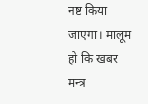नष्ट किया जाएगा। मालूम हो कि खबर मन्त्र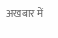अखबार में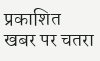प्रकाशित खबर पर चतरा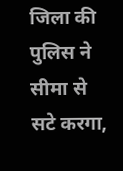जिला की पुलिस ने सीमा से सटे करगा,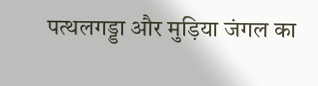पत्थलगड्डा और मुड़िया जंगल का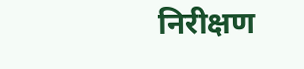निरीक्षण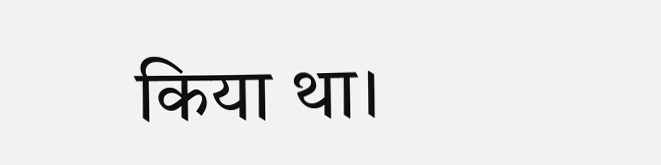किया था।